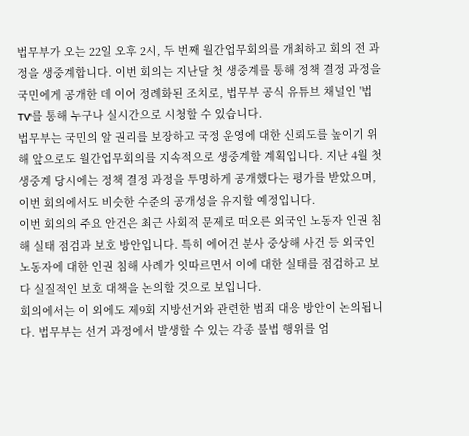법무부가 오는 22일 오후 2시, 두 번째 월간업무회의를 개최하고 회의 전 과정을 생중계합니다. 이번 회의는 지난달 첫 생중계를 통해 정책 결정 과정을 국민에게 공개한 데 이어 정례화된 조치로, 법무부 공식 유튜브 채널인 '법TV'를 통해 누구나 실시간으로 시청할 수 있습니다.
법무부는 국민의 알 권리를 보장하고 국정 운영에 대한 신뢰도를 높이기 위해 앞으로도 월간업무회의를 지속적으로 생중계할 계획입니다. 지난 4월 첫 생중계 당시에는 정책 결정 과정을 투명하게 공개했다는 평가를 받았으며, 이번 회의에서도 비슷한 수준의 공개성을 유지할 예정입니다.
이번 회의의 주요 안건은 최근 사회적 문제로 떠오른 외국인 노동자 인권 침해 실태 점검과 보호 방안입니다. 특히 에어건 분사 중상해 사건 등 외국인 노동자에 대한 인권 침해 사례가 잇따르면서 이에 대한 실태를 점검하고 보다 실질적인 보호 대책을 논의할 것으로 보입니다.
회의에서는 이 외에도 제9회 지방선거와 관련한 범죄 대응 방안이 논의됩니다. 법무부는 선거 과정에서 발생할 수 있는 각종 불법 행위를 엄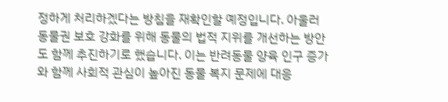정하게 처리하겠다는 방침을 재확인할 예정입니다. 아울러 동물권 보호 강화를 위해 동물의 법적 지위를 개선하는 방안도 함께 추진하기로 했습니다. 이는 반려동물 양육 인구 증가와 함께 사회적 관심이 높아진 동물 복지 문제에 대응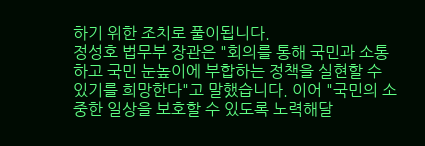하기 위한 조치로 풀이됩니다.
정성호 법무부 장관은 "회의를 통해 국민과 소통하고 국민 눈높이에 부합하는 정책을 실현할 수 있기를 희망한다"고 말했습니다. 이어 "국민의 소중한 일상을 보호할 수 있도록 노력해달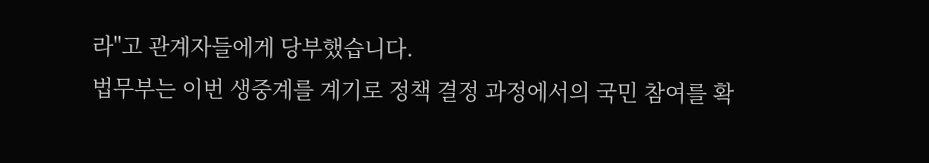라"고 관계자들에게 당부했습니다.
법무부는 이번 생중계를 계기로 정책 결정 과정에서의 국민 참여를 확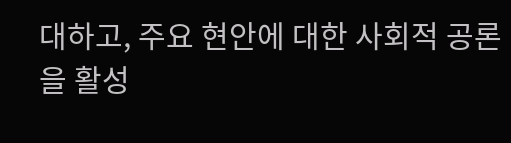대하고, 주요 현안에 대한 사회적 공론을 활성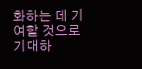화하는 데 기여할 것으로 기대하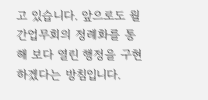고 있습니다. 앞으로도 월간업무회의 정례화를 통해 보다 열린 행정을 구현하겠다는 방침입니다.